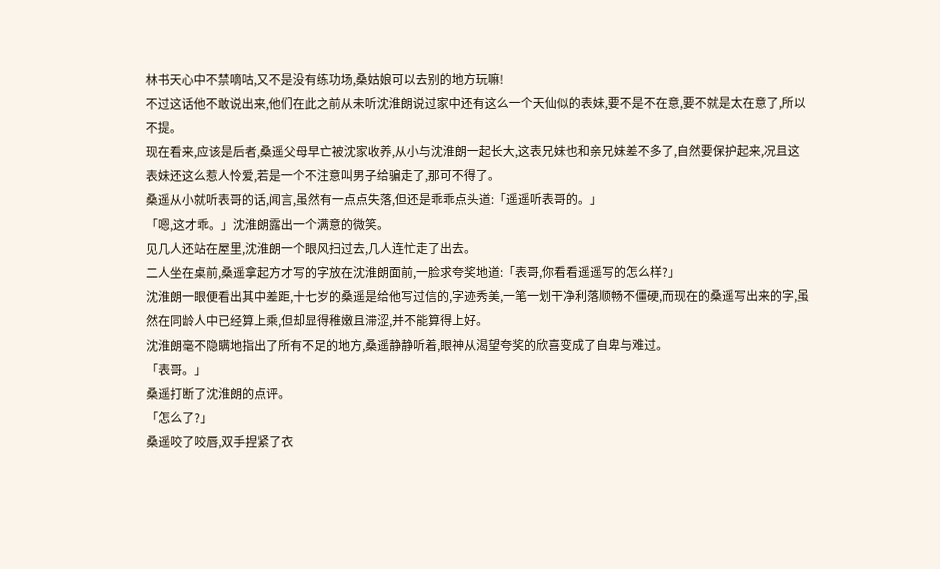林书天心中不禁嘀咕,又不是没有练功场,桑姑娘可以去别的地方玩嘛!
不过这话他不敢说出来,他们在此之前从未听沈淮朗说过家中还有这么一个天仙似的表妹,要不是不在意,要不就是太在意了,所以不提。
现在看来,应该是后者,桑遥父母早亡被沈家收养,从小与沈淮朗一起长大,这表兄妹也和亲兄妹差不多了,自然要保护起来,况且这表妹还这么惹人怜爱,若是一个不注意叫男子给骗走了,那可不得了。
桑遥从小就听表哥的话,闻言,虽然有一点点失落,但还是乖乖点头道:「遥遥听表哥的。」
「嗯,这才乖。」沈淮朗露出一个满意的微笑。
见几人还站在屋里,沈淮朗一个眼风扫过去,几人连忙走了出去。
二人坐在桌前,桑遥拿起方才写的字放在沈淮朗面前,一脸求夸奖地道:「表哥,你看看遥遥写的怎么样?」
沈淮朗一眼便看出其中差距,十七岁的桑遥是给他写过信的,字迹秀美,一笔一划干净利落顺畅不僵硬,而现在的桑遥写出来的字,虽然在同龄人中已经算上乘,但却显得稚嫩且滞涩,并不能算得上好。
沈淮朗毫不隐瞒地指出了所有不足的地方,桑遥静静听着,眼神从渴望夸奖的欣喜变成了自卑与难过。
「表哥。」
桑遥打断了沈淮朗的点评。
「怎么了?」
桑遥咬了咬唇,双手捏紧了衣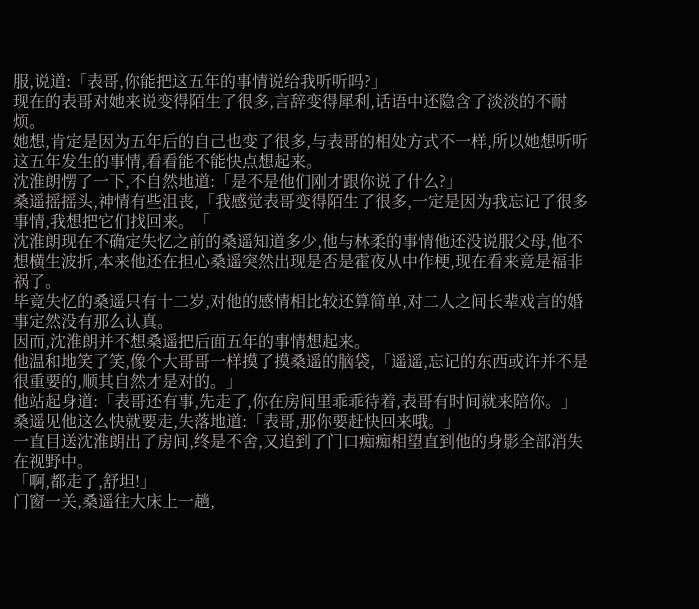服,说道:「表哥,你能把这五年的事情说给我听听吗?」
现在的表哥对她来说变得陌生了很多,言辞变得犀利,话语中还隐含了淡淡的不耐烦。
她想,肯定是因为五年后的自己也变了很多,与表哥的相处方式不一样,所以她想听听这五年发生的事情,看看能不能快点想起来。
沈淮朗愣了一下,不自然地道:「是不是他们刚才跟你说了什么?」
桑遥摇摇头,神情有些沮丧,「我感觉表哥变得陌生了很多,一定是因为我忘记了很多事情,我想把它们找回来。「
沈淮朗现在不确定失忆之前的桑遥知道多少,他与林柔的事情他还没说服父母,他不想横生波折,本来他还在担心桑遥突然出现是否是霍夜从中作梗,现在看来竟是福非祸了。
毕竟失忆的桑遥只有十二岁,对他的感情相比较还算简单,对二人之间长辈戏言的婚事定然没有那么认真。
因而,沈淮朗并不想桑遥把后面五年的事情想起来。
他温和地笑了笑,像个大哥哥一样摸了摸桑遥的脑袋,「遥遥,忘记的东西或许并不是很重要的,顺其自然才是对的。」
他站起身道:「表哥还有事,先走了,你在房间里乖乖待着,表哥有时间就来陪你。」
桑遥见他这么快就要走,失落地道:「表哥,那你要赶快回来哦。」
一直目送沈淮朗出了房间,终是不舍,又追到了门口痴痴相望直到他的身影全部消失在视野中。
「啊,都走了,舒坦!」
门窗一关,桑遥往大床上一趟,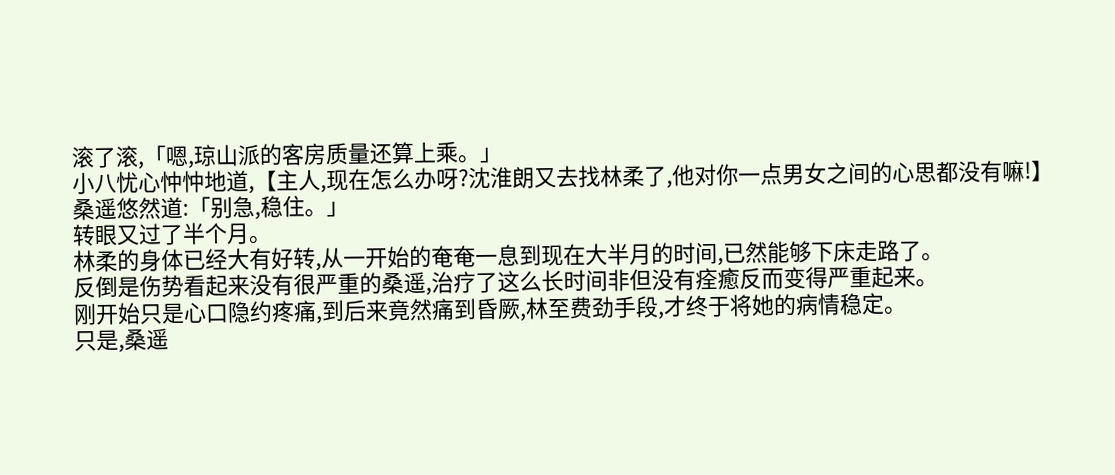滚了滚,「嗯,琼山派的客房质量还算上乘。」
小八忧心忡忡地道,【主人,现在怎么办呀?沈淮朗又去找林柔了,他对你一点男女之间的心思都没有嘛!】
桑遥悠然道:「别急,稳住。」
转眼又过了半个月。
林柔的身体已经大有好转,从一开始的奄奄一息到现在大半月的时间,已然能够下床走路了。
反倒是伤势看起来没有很严重的桑遥,治疗了这么长时间非但没有痊癒反而变得严重起来。
刚开始只是心口隐约疼痛,到后来竟然痛到昏厥,林至费劲手段,才终于将她的病情稳定。
只是,桑遥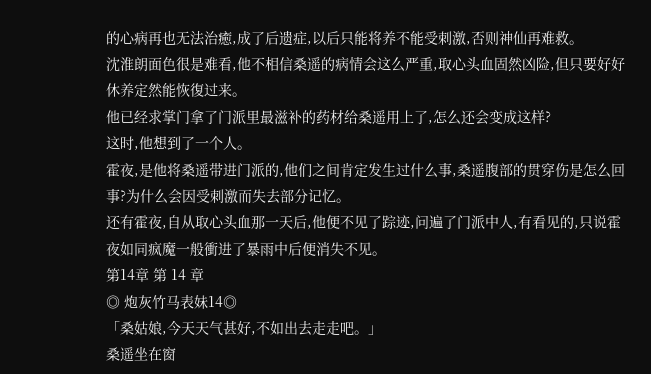的心病再也无法治癒,成了后遗症,以后只能将养不能受刺激,否则神仙再难救。
沈淮朗面色很是难看,他不相信桑遥的病情会这么严重,取心头血固然凶险,但只要好好休养定然能恢復过来。
他已经求掌门拿了门派里最滋补的药材给桑遥用上了,怎么还会变成这样?
这时,他想到了一个人。
霍夜,是他将桑遥带进门派的,他们之间肯定发生过什么事,桑遥腹部的贯穿伤是怎么回事?为什么会因受刺激而失去部分记忆。
还有霍夜,自从取心头血那一天后,他便不见了踪迹,问遍了门派中人,有看见的,只说霍夜如同疯魔一般衝进了暴雨中后便消失不见。
第14章 第 14 章
◎ 炮灰竹马表妹14◎
「桑姑娘,今天天气甚好,不如出去走走吧。」
桑遥坐在窗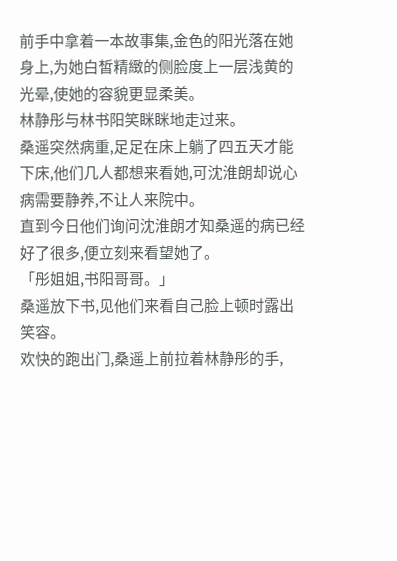前手中拿着一本故事集,金色的阳光落在她身上,为她白皙精緻的侧脸度上一层浅黄的光晕,使她的容貌更显柔美。
林静彤与林书阳笑眯眯地走过来。
桑遥突然病重,足足在床上躺了四五天才能下床,他们几人都想来看她,可沈淮朗却说心病需要静养,不让人来院中。
直到今日他们询问沈淮朗才知桑遥的病已经好了很多,便立刻来看望她了。
「彤姐姐,书阳哥哥。」
桑遥放下书,见他们来看自己脸上顿时露出笑容。
欢快的跑出门,桑遥上前拉着林静彤的手,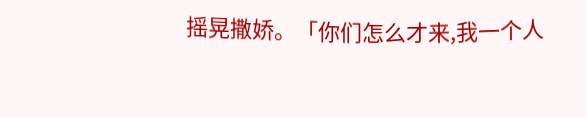摇晃撒娇。「你们怎么才来,我一个人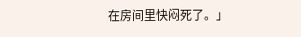在房间里快闷死了。」